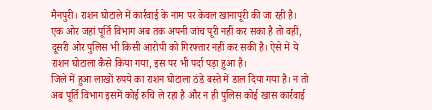मैनपुरी। राशन घोटाले में कार्रवाई के नाम पर केवल खानापूरी की जा रही है। एक ओर जहां पूर्ति विभाग अब तक अपनी जांच पूरी नहीं कर सका है तो वहीं, दूसरी ओर पुलिस भी किसी आरोपी को गिरफ्तार नहीं कर सकी है। ऐसे में ये राशन घोटाला कैसे किया गया, इस पर भी पर्दा पड़ा हुआ है।
जिले में हुआ लाखों रुपये का राशन घोटाला ठंडे बस्ते में डाल दिया गया है। न तो अब पूर्ति विभाग इसमें कोई रुचि ले रहा है और न ही पुलिस कोई खास कार्रवाई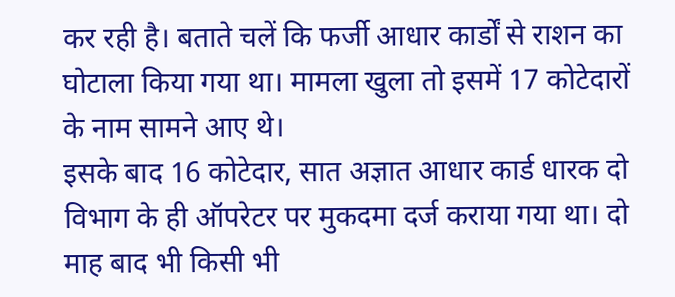कर रही है। बताते चलें कि फर्जी आधार कार्डों से राशन का घोटाला किया गया था। मामला खुला तो इसमें 17 कोटेदारों के नाम सामने आए थे।
इसके बाद 16 कोटेदार, सात अज्ञात आधार कार्ड धारक दो विभाग के ही ऑपरेटर पर मुकदमा दर्ज कराया गया था। दो माह बाद भी किसी भी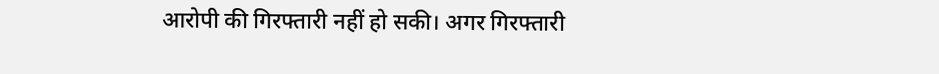आरोपी की गिरफ्तारी नहीं हो सकी। अगर गिरफ्तारी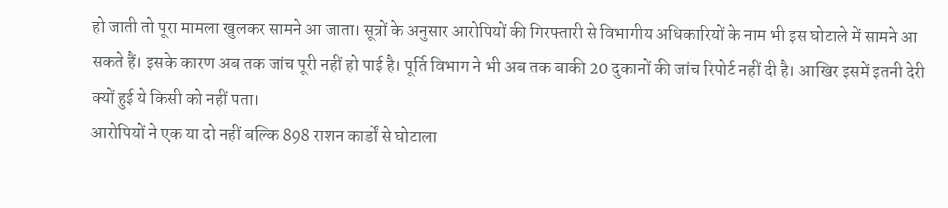हो जाती तो पूरा मामला खुलकर सामने आ जाता। सूत्रों के अनुसार आरोपियों की गिरफ्तारी से विभागीय अधिकारियों के नाम भी इस घोटाले में सामने आ सकते हैं। इसके कारण अब तक जांच पूरी नहीं हो पाई है। पूर्ति विभाग ने भी अब तक बाकी 20 दुकानों की जांच रिपोर्ट नहीं दी है। आखिर इसमें इतनी देरी क्यों हुई ये किसी को नहीं पता।
आरोपियों ने एक या दो नहीं बल्कि 898 राशन कार्डों से घोटाला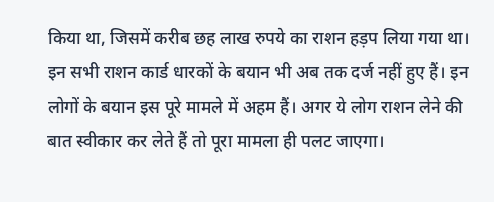किया था, जिसमें करीब छह लाख रुपये का राशन हड़प लिया गया था। इन सभी राशन कार्ड धारकों के बयान भी अब तक दर्ज नहीं हुए हैं। इन लोगों के बयान इस पूरे मामले में अहम हैं। अगर ये लोग राशन लेने की बात स्वीकार कर लेते हैं तो पूरा मामला ही पलट जाएगा।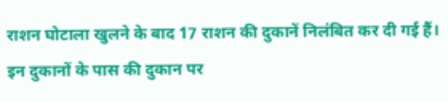राशन घोटाला खुलने के बाद 17 राशन की दुकानें निलंबित कर दी गई हैं। इन दुकानों के पास की दुकान पर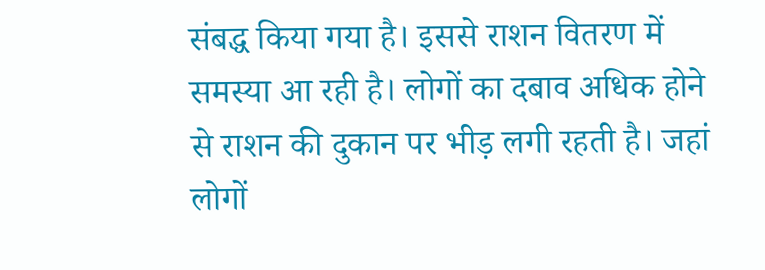संबद्ध किया गया है। इससे राशन वितरण में समस्या आ रही है। लोगों का दबाव अधिक होने से राशन की दुकान पर भीड़ लगी रहती है। जहां लोगों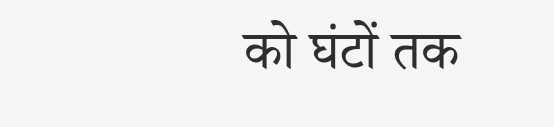को घंटों तक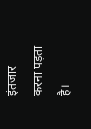इंतजार करना पड़ता है।